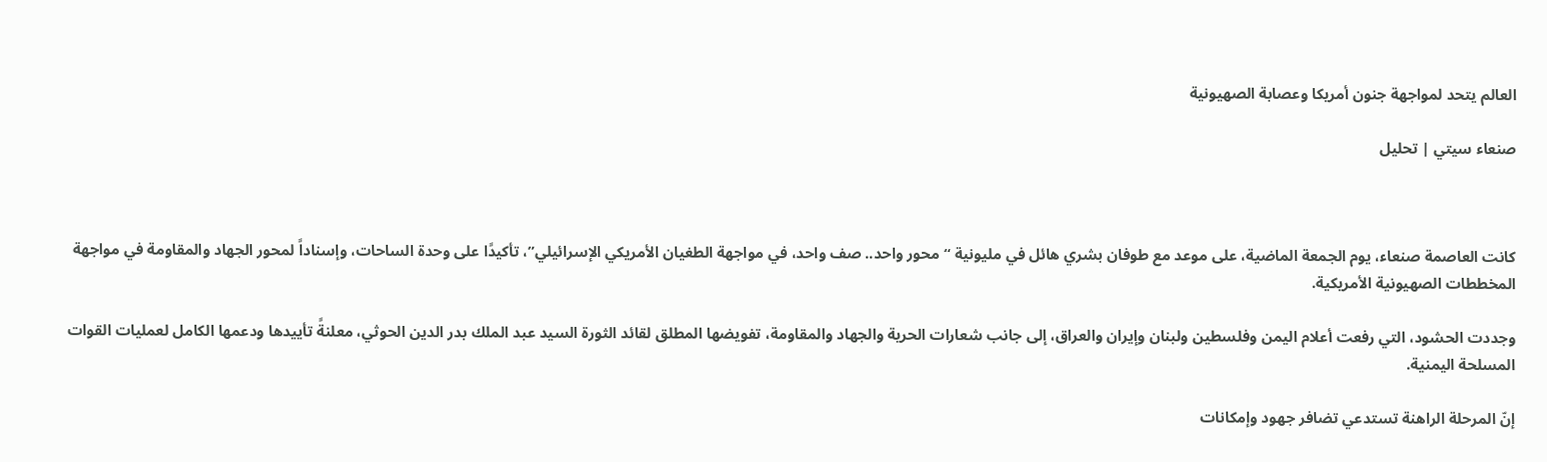العالم يتحد لمواجهة جنون أمريكا وعصابة الصهيونية

صنعاء سيتي | تحليل



كانت العاصمة صنعاء، يوم الجمعة الماضية، على موعد مع طوفان بشري هائل في مليونية “محور واحد.. صف واحد، في مواجهة الطغيان الأمريكي الإسرائيلي”، تأكيدًا على وحدة الساحات، وإسناداً لمحور الجهاد والمقاومة في مواجهة المخططات الصهيونية الأمريكية.

وجددت الحشود، التي رفعت أعلام اليمن وفلسطين ولبنان وإيران والعراق، إلى جانب شعارات الحرية والجهاد والمقاومة، تفويضها المطلق لقائد الثورة السيد عبد الملك بدر الدين الحوثي، معلنةً تأييدها ودعمها الكامل لعمليات القوات المسلحة اليمنية.

إنّ المرحلة الراهنة تستدعي تضافر جهود وإمكانات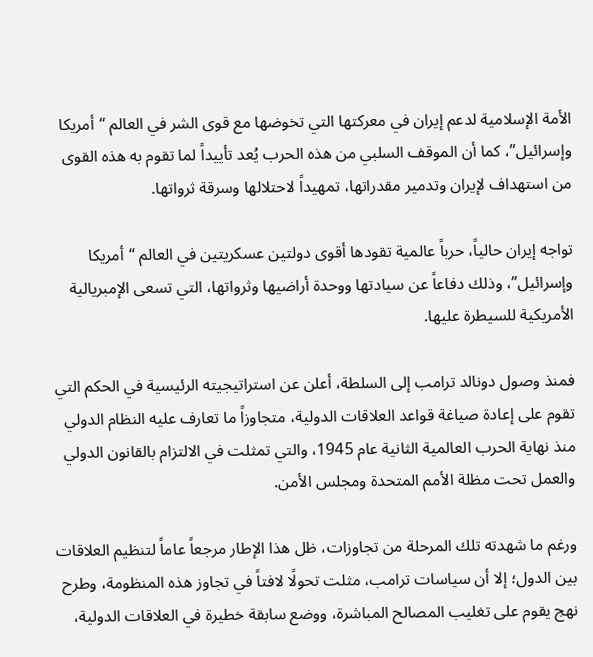الأمة الإسلامية لدعم إيران في معركتها التي تخوضها مع قوى الشر في العالم “أمريكا وإسرائيل”، كما أن الموقف السلبي من هذه الحرب يُعد تأييداً لما تقوم به هذه القوى من استهداف لإيران وتدمير مقدراتها، تمهيداً لاحتلالها وسرقة ثرواتها.

تواجه إيران حالياً، حرباً عالمية تقودها أقوى دولتين عسكريتين في العالم “أمريكا وإسرائيل”، وذلك دفاعاً عن سيادتها ووحدة أراضيها وثرواتها، التي تسعى الإمبريالية الأمريكية للسيطرة عليها.

فمنذ وصول دونالد ترامب إلى السلطة، أعلن عن استراتيجيته الرئيسية في الحكم التي تقوم على إعادة صياغة قواعد العلاقات الدولية، متجاوزاً ما تعارف عليه النظام الدولي منذ نهاية الحرب العالمية الثانية عام 1945، والتي تمثلت في الالتزام بالقانون الدولي والعمل تحت مظلة الأمم المتحدة ومجلس الأمن.

ورغم ما شهدته تلك المرحلة من تجاوزات، ظل هذا الإطار مرجعاً عاماً لتنظيم العلاقات بين الدول؛ إلا أن سياسات ترامب، مثلت تحولًا لافتاً في تجاوز هذه المنظومة، وطرح نهج يقوم على تغليب المصالح المباشرة، ووضع سابقة خطيرة في العلاقات الدولية،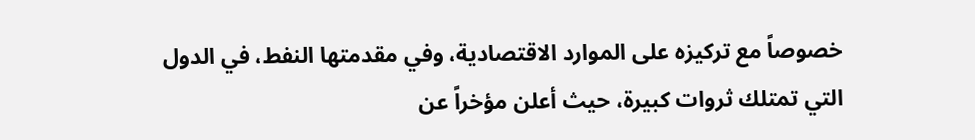خصوصاً مع تركيزه على الموارد الاقتصادية، وفي مقدمتها النفط، في الدول التي تمتلك ثروات كبيرة، حيث أعلن مؤخراً عن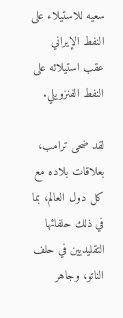سعيه للاستيلاء على النفط الإيراني عقب استيلائه على النفط الفنزويلي.

لقد ضحى ترامب، بعلاقات بلاده مع كل دول العالم، بما في ذلك حلفائها التقليديين في حلف الناتو، وجاهر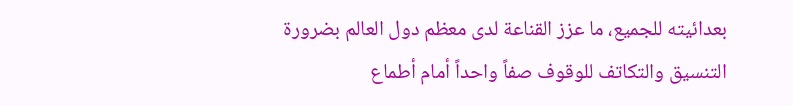بعدائيته للجميع، ما عزز القناعة لدى معظم دول العالم بضرورة التنسيق والتكاتف للوقوف صفاً واحداً أمام أطماع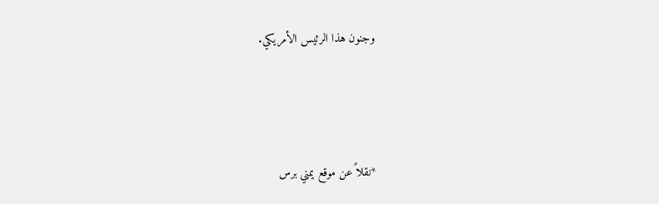وجنون هذا الرئيس الأمريكي.



*نقلاً عن موقع يمني برس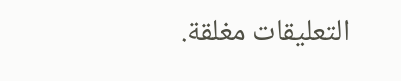التعليقات مغلقة.